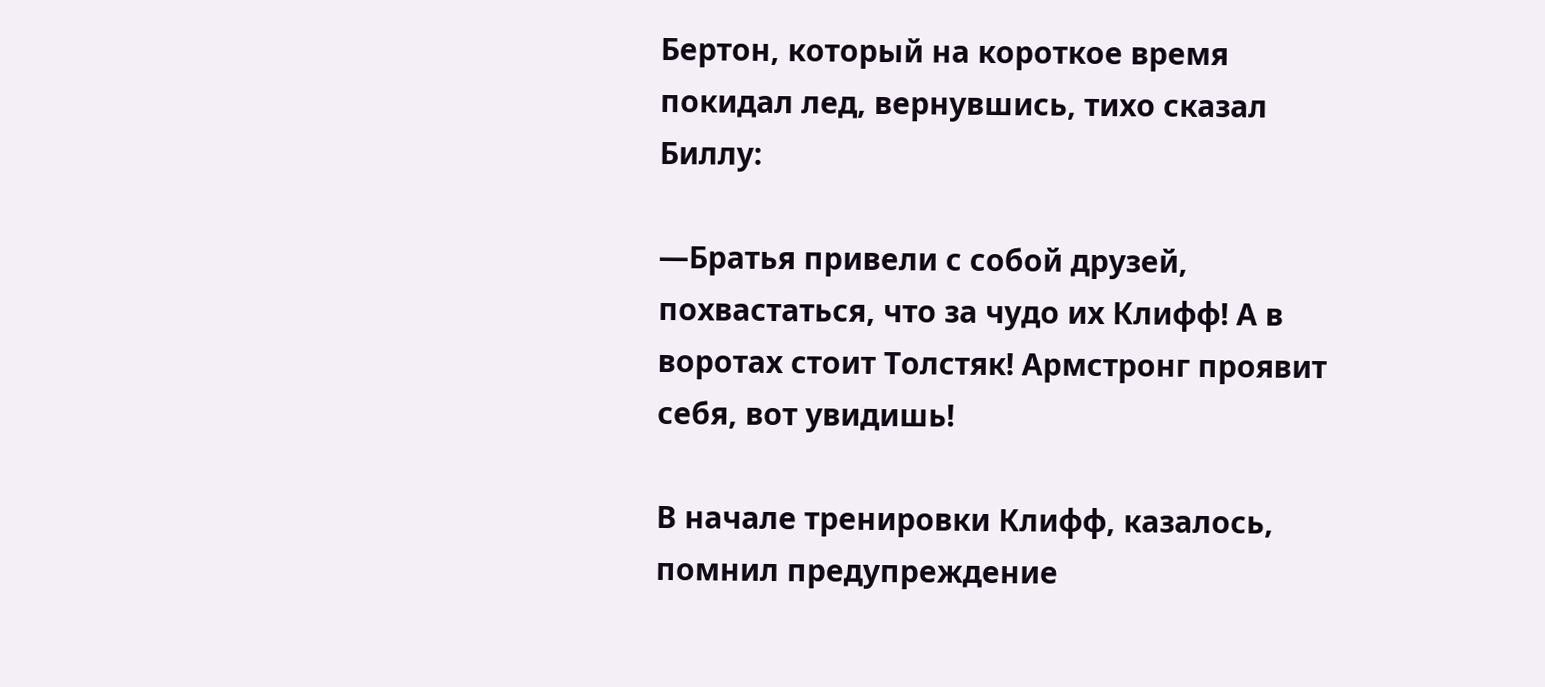Бертон, который на короткое время покидал лед, вернувшись, тихо сказал Биллу:

—Братья привели с собой друзей, похвастаться, что за чудо их Клифф! А в воротах стоит Толстяк! Армстронг проявит себя, вот увидишь!

В начале тренировки Клифф, казалось, помнил предупреждение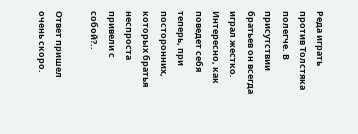Реда играть против Толстяка полегче. В присутствии братьев он всегда играл жестко. Интересно, как поведет себя теперь, при посторонних, которых братья неспроста привели с собой?..

Ответ пришел очень скоро.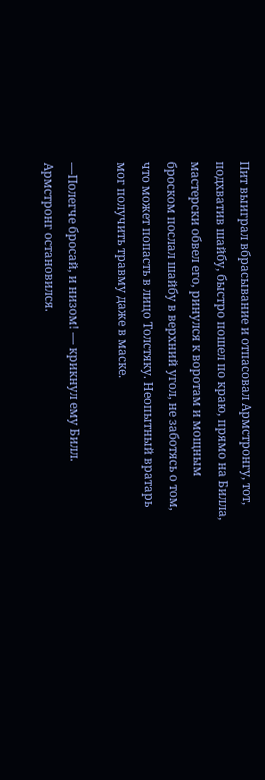Пит выиграл вбрасывание и отпасовал Армстронгу, тот, подхватив шайбу, быстро пошел по краю, прямо на Билла, мастерски обвел его, ринулся к воротам и мощным броском послал шайбу в верхний угол, не заботясь о том, что может попасть в лицо Толстяку. Неопытный вратарь мог получить травму даже в маске.

—Полегче бросай, и низом! — крикнул ему Билл. Армстронг остановился.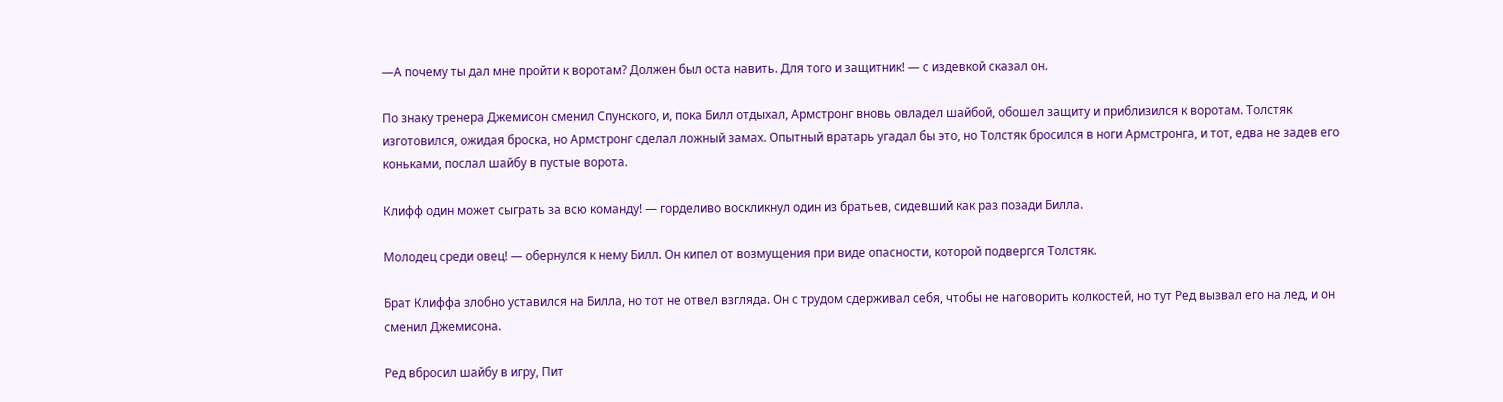—А почему ты дал мне пройти к воротам? Должен был оста навить. Для того и защитник! — с издевкой сказал он.

По знаку тренера Джемисон сменил Спунского, и, пока Билл отдыхал, Армстронг вновь овладел шайбой, обошел защиту и приблизился к воротам. Толстяк изготовился, ожидая броска, но Армстронг сделал ложный замах. Опытный вратарь угадал бы это, но Толстяк бросился в ноги Армстронга, и тот, едва не задев его коньками, послал шайбу в пустые ворота.

Клифф один может сыграть за всю команду! — горделиво воскликнул один из братьев, сидевший как раз позади Билла.

Молодец среди овец! — обернулся к нему Билл. Он кипел от возмущения при виде опасности, которой подвергся Толстяк.

Брат Клиффа злобно уставился на Билла, но тот не отвел взгляда. Он с трудом сдерживал себя, чтобы не наговорить колкостей, но тут Ред вызвал его на лед, и он сменил Джемисона.

Ред вбросил шайбу в игру, Пит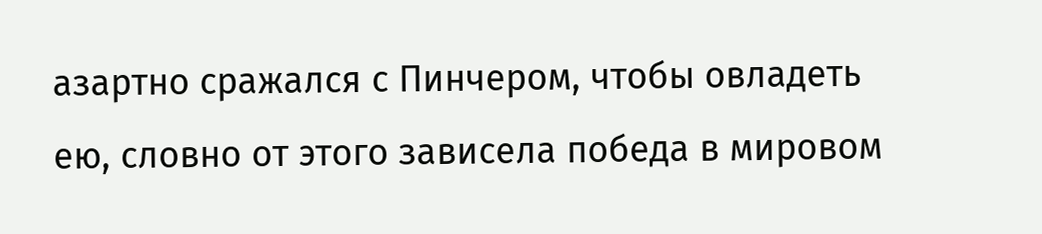азартно сражался с Пинчером, чтобы овладеть ею, словно от этого зависела победа в мировом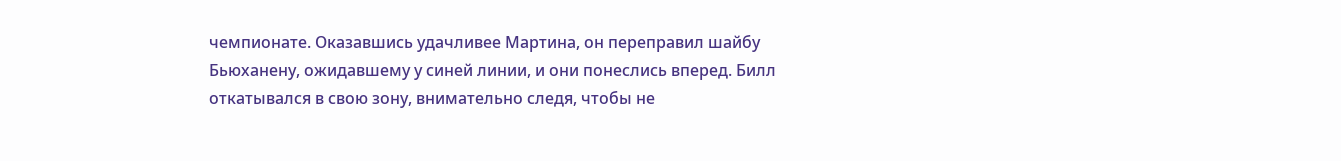чемпионате. Оказавшись удачливее Мартина, он переправил шайбу Бьюханену, ожидавшему у синей линии, и они понеслись вперед. Билл откатывался в свою зону, внимательно следя, чтобы не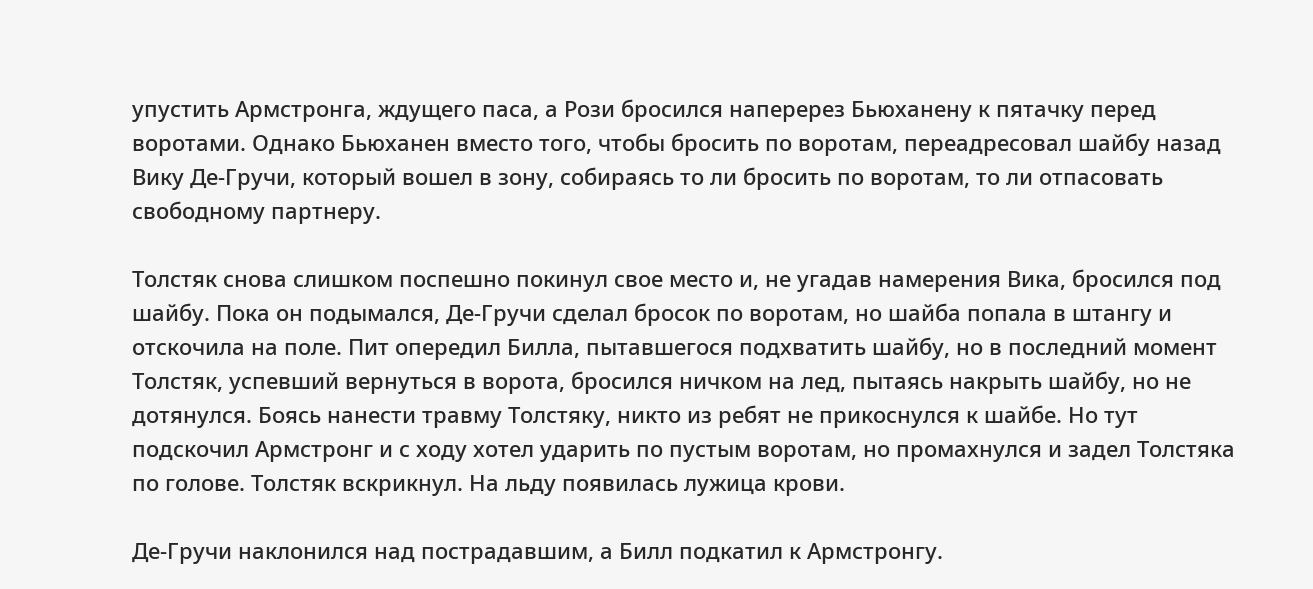упустить Армстронга, ждущего паса, а Рози бросился наперерез Бьюханену к пятачку перед воротами. Однако Бьюханен вместо того, чтобы бросить по воротам, переадресовал шайбу назад Вику Де-Гручи, который вошел в зону, собираясь то ли бросить по воротам, то ли отпасовать свободному партнеру.

Толстяк снова слишком поспешно покинул свое место и, не угадав намерения Вика, бросился под шайбу. Пока он подымался, Де-Гручи сделал бросок по воротам, но шайба попала в штангу и отскочила на поле. Пит опередил Билла, пытавшегося подхватить шайбу, но в последний момент Толстяк, успевший вернуться в ворота, бросился ничком на лед, пытаясь накрыть шайбу, но не дотянулся. Боясь нанести травму Толстяку, никто из ребят не прикоснулся к шайбе. Но тут подскочил Армстронг и с ходу хотел ударить по пустым воротам, но промахнулся и задел Толстяка по голове. Толстяк вскрикнул. На льду появилась лужица крови.

Де-Гручи наклонился над пострадавшим, а Билл подкатил к Армстронгу.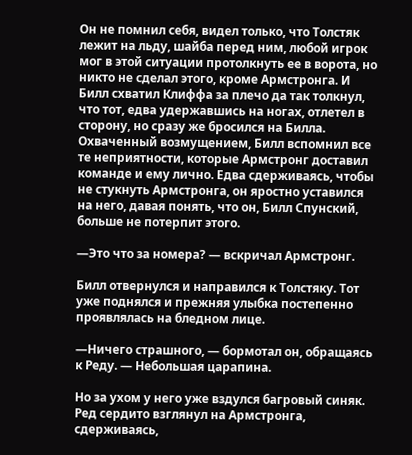Он не помнил себя, видел только, что Толстяк лежит на льду, шайба перед ним, любой игрок мог в этой ситуации протолкнуть ее в ворота, но никто не сделал этого, кроме Армстронга. И Билл схватил Клиффа за плечо да так толкнул, что тот, едва удержавшись на ногах, отлетел в сторону, но сразу же бросился на Билла. Охваченный возмущением, Билл вспомнил все те неприятности, которые Армстронг доставил команде и ему лично. Едва сдерживаясь, чтобы не стукнуть Армстронга, он яростно уставился на него, давая понять, что он, Билл Спунский, больше не потерпит этого.

—Это что за номера? — вскричал Армстронг.

Билл отвернулся и направился к Толстяку. Тот уже поднялся и прежняя улыбка постепенно проявлялась на бледном лице.

—Ничего страшного, — бормотал он, обращаясь к Реду. — Небольшая царапина.

Но за ухом у него уже вздулся багровый синяк. Ред сердито взглянул на Армстронга, сдерживаясь,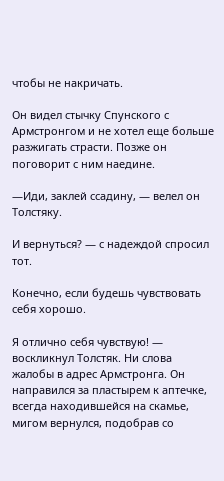чтобы не накричать.

Он видел стычку Спунского с Армстронгом и не хотел еще больше разжигать страсти. Позже он поговорит с ним наедине.

—Иди, заклей ссадину, — велел он Толстяку.

И вернуться? — с надеждой спросил тот.

Конечно, если будешь чувствовать себя хорошо.

Я отлично себя чувствую! — воскликнул Толстяк. Ни слова жалобы в адрес Армстронга. Он направился за пластырем к аптечке, всегда находившейся на скамье, мигом вернулся, подобрав со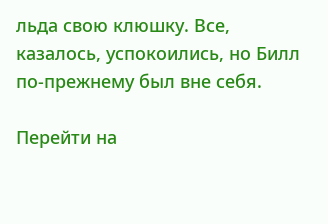льда свою клюшку. Все, казалось, успокоились, но Билл по-прежнему был вне себя.

Перейти на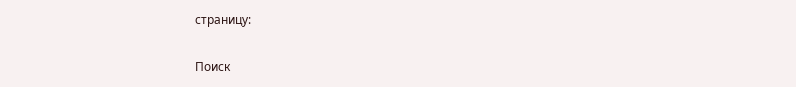страницу:

Поиск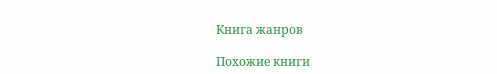Книга жанров

Похожие книги